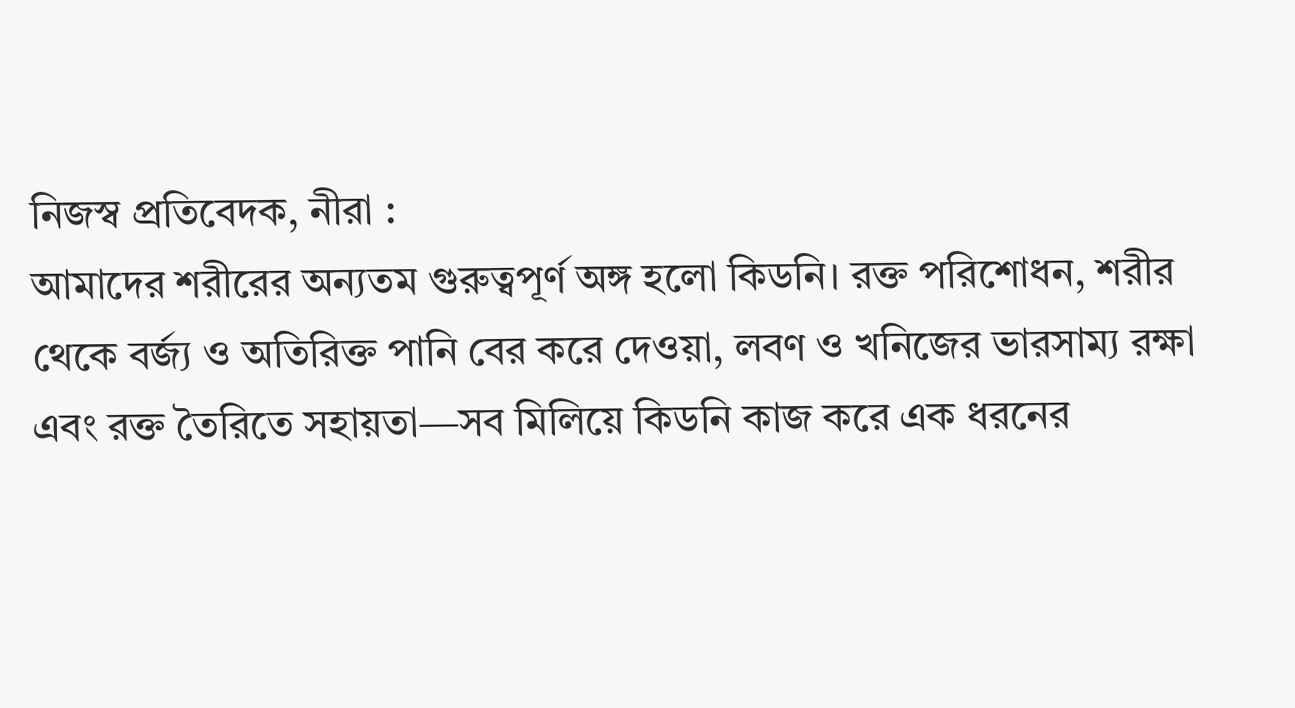নিজস্ব প্রতিবেদক, নীরা :
আমাদের শরীরের অন্যতম গুরুত্বপূর্ণ অঙ্গ হলো কিডনি। রক্ত পরিশোধন, শরীর থেকে বর্জ্য ও অতিরিক্ত পানি বের করে দেওয়া, লবণ ও খনিজের ভারসাম্য রক্ষা এবং রক্ত তৈরিতে সহায়তা—সব মিলিয়ে কিডনি কাজ করে এক ধরনের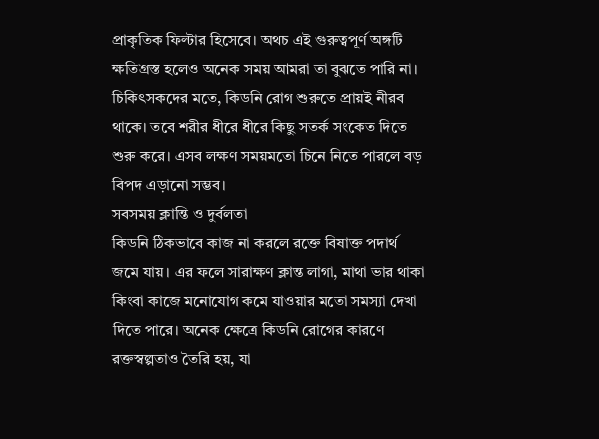প্রাকৃতিক ফিল্টার হিসেবে। অথচ এই গুরুত্বপূর্ণ অঙ্গটি ক্ষতিগ্রস্ত হলেও অনেক সময় আমরা তা বুঝতে পারি না।
চিকিৎসকদের মতে, কিডনি রোগ শুরুতে প্রায়ই নীরব থাকে। তবে শরীর ধীরে ধীরে কিছু সতর্ক সংকেত দিতে শুরু করে। এসব লক্ষণ সময়মতো চিনে নিতে পারলে বড় বিপদ এড়ানো সম্ভব।
সবসময় ক্লান্তি ও দুর্বলতা
কিডনি ঠিকভাবে কাজ না করলে রক্তে বিষাক্ত পদার্থ জমে যায়। এর ফলে সারাক্ষণ ক্লান্ত লাগা, মাথা ভার থাকা কিংবা কাজে মনোযোগ কমে যাওয়ার মতো সমস্যা দেখা দিতে পারে। অনেক ক্ষেত্রে কিডনি রোগের কারণে রক্তস্বল্পতাও তৈরি হয়, যা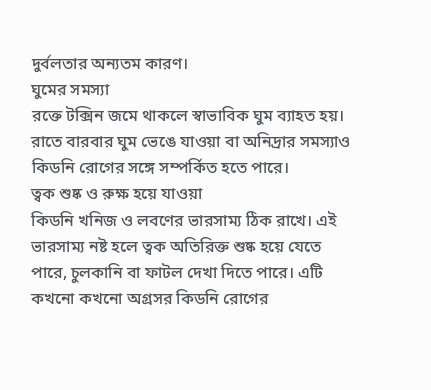দুর্বলতার অন্যতম কারণ।
ঘুমের সমস্যা
রক্তে টক্সিন জমে থাকলে স্বাভাবিক ঘুম ব্যাহত হয়। রাতে বারবার ঘুম ভেঙে যাওয়া বা অনিদ্রার সমস্যাও কিডনি রোগের সঙ্গে সম্পর্কিত হতে পারে।
ত্বক শুষ্ক ও রুক্ষ হয়ে যাওয়া
কিডনি খনিজ ও লবণের ভারসাম্য ঠিক রাখে। এই ভারসাম্য নষ্ট হলে ত্বক অতিরিক্ত শুষ্ক হয়ে যেতে পারে, চুলকানি বা ফাটল দেখা দিতে পারে। এটি কখনো কখনো অগ্রসর কিডনি রোগের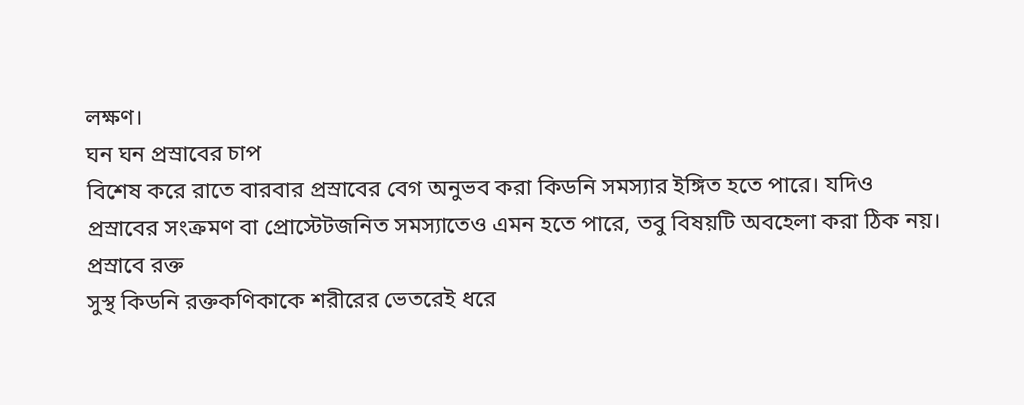লক্ষণ।
ঘন ঘন প্রস্রাবের চাপ
বিশেষ করে রাতে বারবার প্রস্রাবের বেগ অনুভব করা কিডনি সমস্যার ইঙ্গিত হতে পারে। যদিও প্রস্রাবের সংক্রমণ বা প্রোস্টেটজনিত সমস্যাতেও এমন হতে পারে, তবু বিষয়টি অবহেলা করা ঠিক নয়।
প্রস্রাবে রক্ত
সুস্থ কিডনি রক্তকণিকাকে শরীরের ভেতরেই ধরে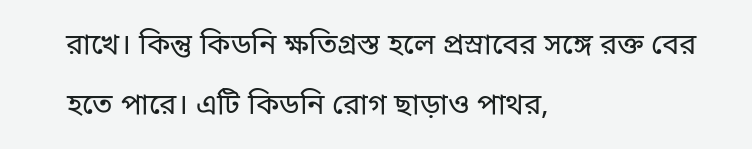রাখে। কিন্তু কিডনি ক্ষতিগ্রস্ত হলে প্রস্রাবের সঙ্গে রক্ত বের হতে পারে। এটি কিডনি রোগ ছাড়াও পাথর,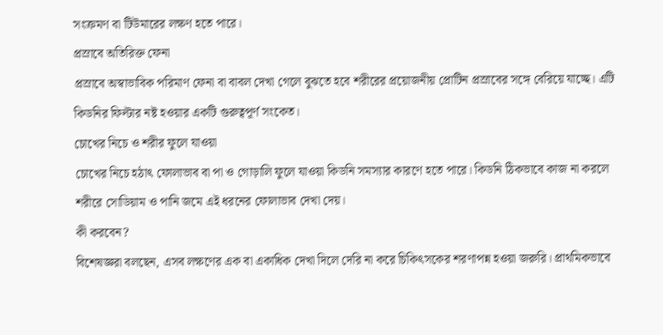সংক্রমণ বা টিউমারের লক্ষণ হতে পারে।
প্রস্রাবে অতিরিক্ত ফেনা
প্রস্রাবে অস্বাভাবিক পরিমাণ ফেনা বা বাবল দেখা গেলে বুঝতে হবে শরীরের প্রয়োজনীয় প্রোটিন প্রস্রাবের সঙ্গে বেরিয়ে যাচ্ছে। এটি কিডনির ফিল্টার নষ্ট হওয়ার একটি গুরুত্বপূর্ণ সংকেত।
চোখের নিচে ও শরীর ফুলে যাওয়া
চোখের নিচে হঠাৎ ফোলাভাব বা পা ও গোড়ালি ফুলে যাওয়া কিডনি সমস্যার কারণে হতে পারে। কিডনি ঠিকভাবে কাজ না করলে শরীরে সোডিয়াম ও পানি জমে এই ধরনের ফোলাভাব দেখা দেয়।
কী করবেন?
বিশেষজ্ঞরা বলছেন, এসব লক্ষণের এক বা একাধিক দেখা দিলে দেরি না করে চিকিৎসকের শরণাপন্ন হওয়া জরুরি। প্রাথমিকভাবে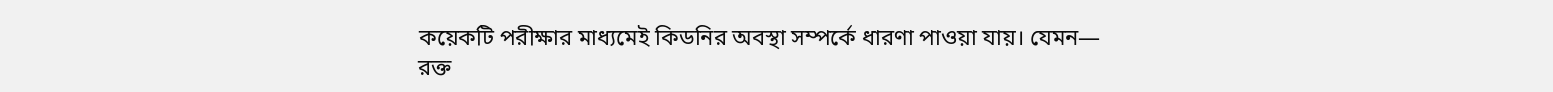কয়েকটি পরীক্ষার মাধ্যমেই কিডনির অবস্থা সম্পর্কে ধারণা পাওয়া যায়। যেমন—
রক্ত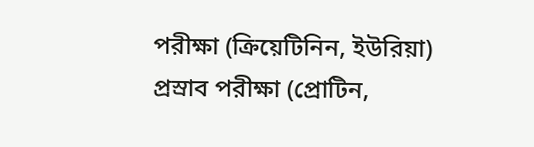পরীক্ষা (ক্রিয়েটিনিন, ইউরিয়া)
প্রস্রাব পরীক্ষা (প্রোটিন,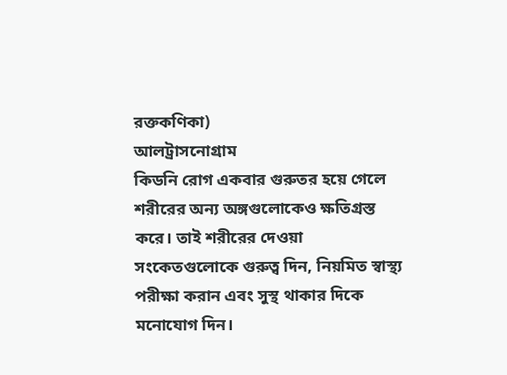রক্তকণিকা)
আলট্রাসনোগ্রাম
কিডনি রোগ একবার গুরুতর হয়ে গেলে শরীরের অন্য অঙ্গগুলোকেও ক্ষতিগ্রস্ত করে। তাই শরীরের দেওয়া সংকেতগুলোকে গুরুত্ব দিন, নিয়মিত স্বাস্থ্য পরীক্ষা করান এবং সুস্থ থাকার দিকে মনোযোগ দিন।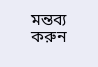মন্তব্য করুন